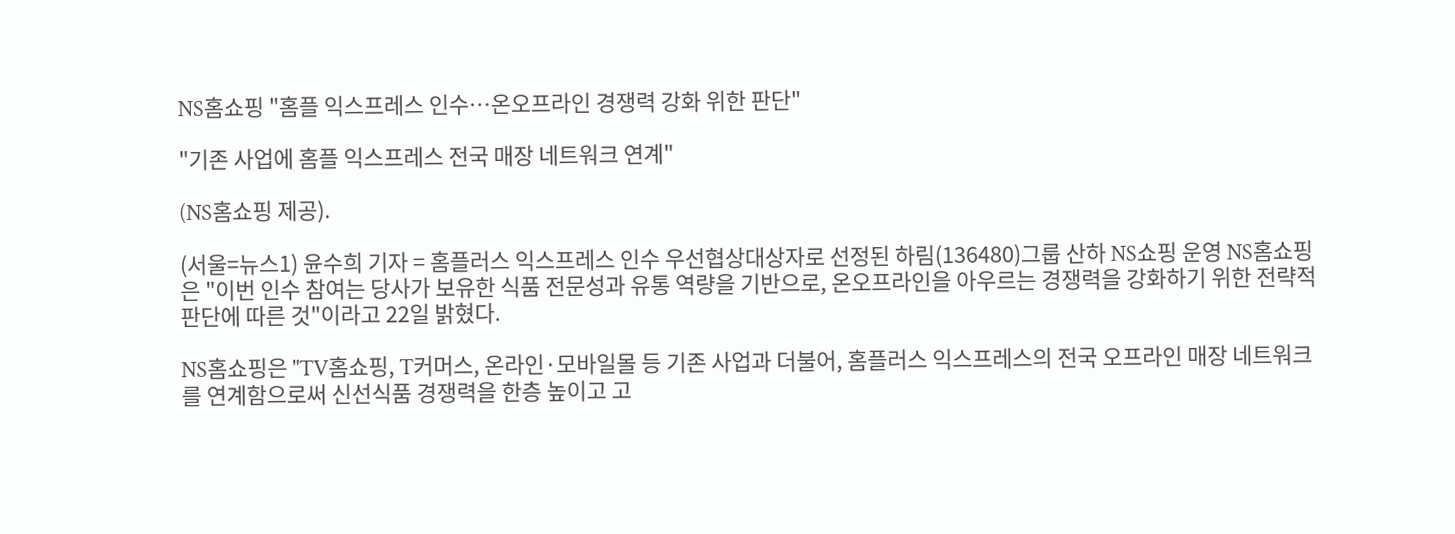NS홈쇼핑 "홈플 익스프레스 인수…온오프라인 경쟁력 강화 위한 판단"

"기존 사업에 홈플 익스프레스 전국 매장 네트워크 연계"

(NS홈쇼핑 제공).

(서울=뉴스1) 윤수희 기자 = 홈플러스 익스프레스 인수 우선협상대상자로 선정된 하림(136480)그룹 산하 NS쇼핑 운영 NS홈쇼핑은 "이번 인수 참여는 당사가 보유한 식품 전문성과 유통 역량을 기반으로, 온오프라인을 아우르는 경쟁력을 강화하기 위한 전략적 판단에 따른 것"이라고 22일 밝혔다.

NS홈쇼핑은 "TV홈쇼핑, T커머스, 온라인·모바일몰 등 기존 사업과 더불어, 홈플러스 익스프레스의 전국 오프라인 매장 네트워크를 연계함으로써 신선식품 경쟁력을 한층 높이고 고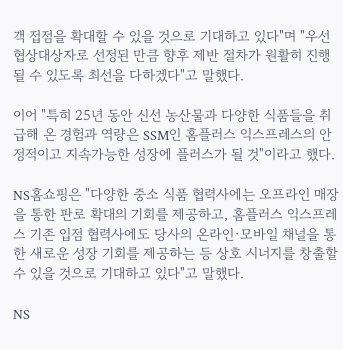객 접점을 확대할 수 있을 것으로 기대하고 있다"며 "우선협상대상자로 선정된 만큼 향후 제반 절차가 원활히 진행될 수 있도록 최선을 다하겠다"고 말했다.

이어 "특히 25년 동안 신선 농산물과 다양한 식품들을 취급해 온 경험과 역량은 SSM인 홈플러스 익스프레스의 안정적이고 지속가능한 성장에 플러스가 될 것"이라고 했다.

NS홈쇼핑은 "다양한 중소 식품 협력사에는 오프라인 매장을 통한 판로 확대의 기회를 제공하고, 홈플러스 익스프레스 기존 입점 협력사에도 당사의 온라인·모바일 채널을 통한 새로운 성장 기회를 제공하는 등 상호 시너지를 창출할 수 있을 것으로 기대하고 있다"고 말했다.

NS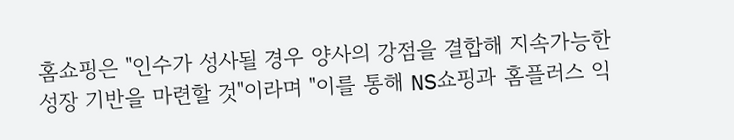홈쇼핑은 "인수가 성사될 경우 양사의 강점을 결합해 지속가능한 성장 기반을 마련할 것"이라며 "이를 통해 NS쇼핑과 홈플러스 익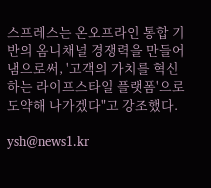스프레스는 온오프라인 통합 기반의 옴니채널 경쟁력을 만들어냄으로써, '고객의 가치를 혁신하는 라이프스타일 플랫폼'으로 도약해 나가겠다"고 강조했다.

ysh@news1.kr